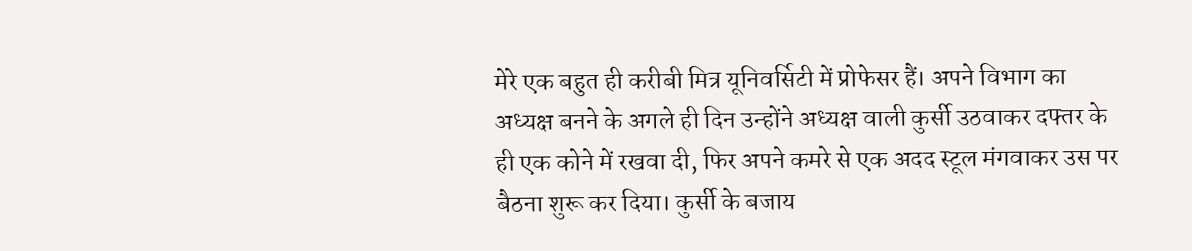मेरे एक बहुत ही करीबी मित्र यूनिवर्सिटी में प्रोफेसर हैं। अपने विभाग का अध्यक्ष बनने के अगले ही दिन उन्होंने अध्यक्ष वाली कुर्सी उठवाकर दफ्तर के ही एक कोने में रखवा दी, फिर अपने कमरे से एक अदद स्टूल मंगवाकर उस पर बैठना शुरू कर दिया। कुर्सी के बजाय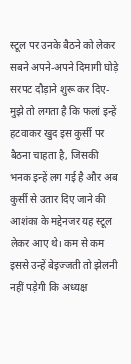स्टूल पर उनके बैठने को लेकर सबने अपने-अपने दिमागी घोड़े सरपट दौड़ाने शुरू कर दिए-मुझे तो लगता है कि फलां इन्हें हटवाकर खुद इस कुर्सी पर बैठना चाहता है, जिसकी भनक इन्हें लग गई है और अब कुर्सी से उतार दिए जाने की आशंका के मद्देनजर यह स्टूल लेकर आए थे। कम से कम इससे उन्हें बेइज्जती तो झेलनी नहीं पड़ेगी कि अध्यक्ष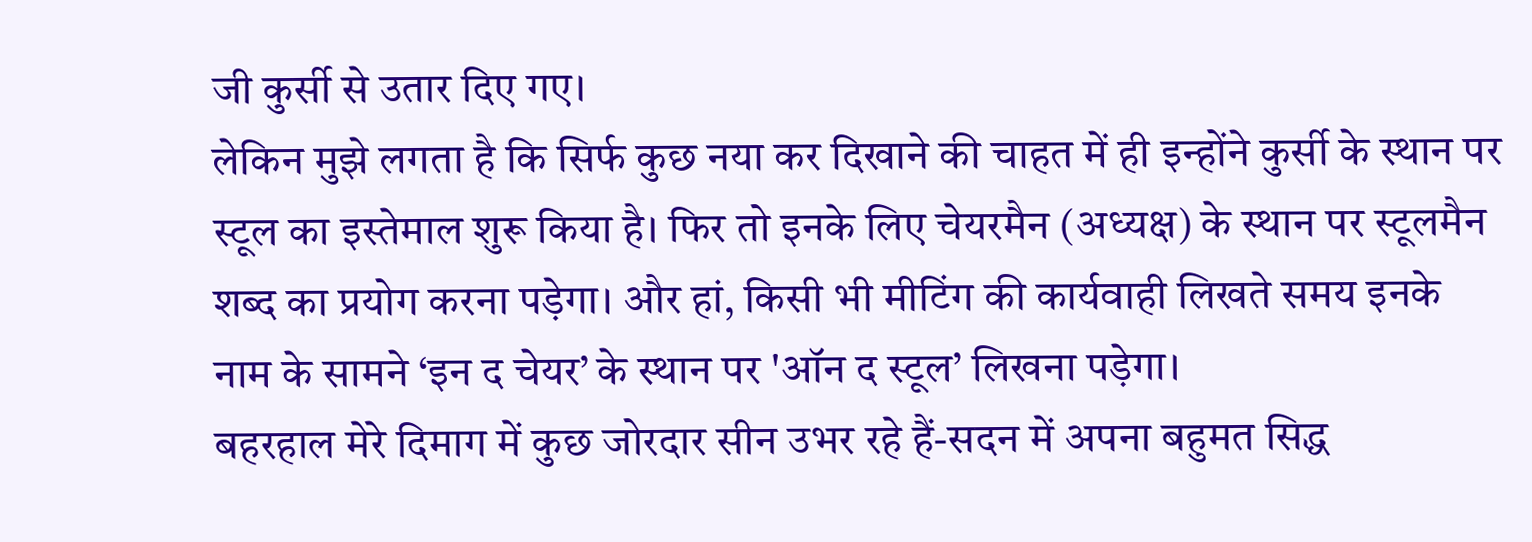जी कुर्सी से उतार दिए गए।
लेकिन मुझे लगता है कि सिर्फ कुछ नया कर दिखाने की चाहत में ही इन्होंने कुर्सी के स्थान पर स्टूल का इस्तेमाल शुरू किया है। फिर तो इनके लिए चेयरमैन (अध्यक्ष) के स्थान पर स्टूलमैन शब्द का प्रयोग करना पड़ेगा। और हां, किसी भी मीटिंग की कार्यवाही लिखते समय इनके नाम के सामने ‘इन द चेयर’ के स्थान पर 'ऑन द स्टूल’ लिखना पड़ेगा।
बहरहाल मेरे दिमाग में कुछ जोरदार सीन उभर रहे हैं-सदन में अपना बहुमत सिद्ध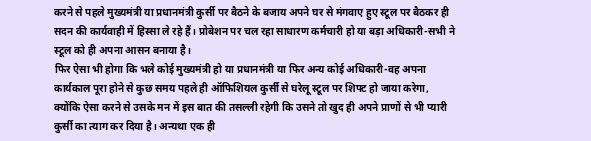करने से पहले मुख्यमंत्री या प्रधानमंत्री कुर्सी पर बैठने के बजाय अपने घर से मंगवाए हुए स्टूल पर बैठकर ही सदन की कार्यवाही में हिस्सा ले रहे हैं। प्रोबेशन पर चल रहा साधारण कर्मचारी हो या बड़ा अधिकारी-सभी ने स्टूल को ही अपना आसन बनाया है।
फिर ऐसा भी होगा कि भले कोई मुख्यमंत्री हो या प्रधानमंत्री या फिर अन्य कोई अधिकारी-वह अपना कार्यकाल पूरा होने से कुछ समय पहले ही ऑफिशियल कुर्सी से घरेलू स्टूल पर शिफ्ट हो जाया करेगा, क्योंकि ऐसा करने से उसके मन में इस बात की तसल्ली रहेगी कि उसने तो खुद ही अपने प्राणों से भी प्यारी कुर्सी का त्याग कर दिया है। अन्यथा एक ही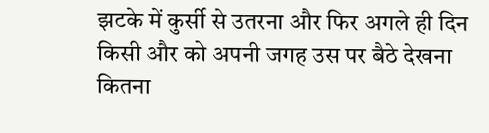झटके में कुर्सी से उतरना और फिर अगले ही दिन किसी और को अपनी जगह उस पर बैठे देखना कितना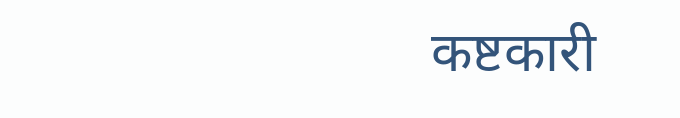कष्टकारी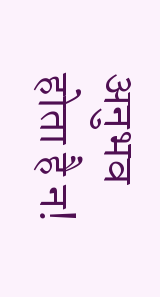अनुभव होता है न!